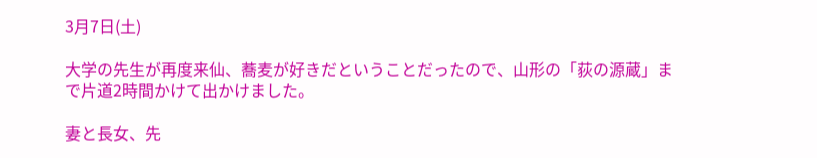3月7日(土)

大学の先生が再度来仙、蕎麦が好きだということだったので、山形の「荻の源蔵」まで片道2時間かけて出かけました。

妻と長女、先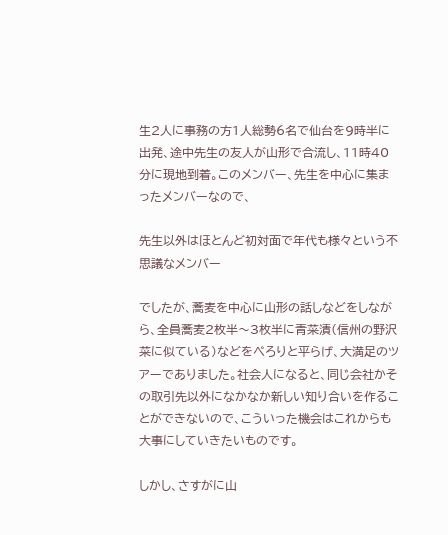生2人に事務の方1人総勢6名で仙台を9時半に出発、途中先生の友人が山形で合流し、11時40分に現地到着。このメンバー、先生を中心に集まったメンバーなので、

先生以外はほとんど初対面で年代も様々という不思議なメンバー

でしたが、蕎麦を中心に山形の話しなどをしながら、全員蕎麦2枚半〜3枚半に青菜漬(信州の野沢菜に似ている)などをぺろりと平らげ、大満足のツアーでありました。社会人になると、同じ会社かその取引先以外になかなか新しい知り合いを作ることができないので、こういった機会はこれからも大事にしていきたいものです。

しかし、さすがに山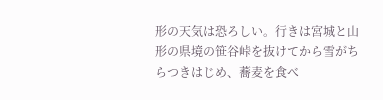形の天気は恐ろしい。行きは宮城と山形の県境の笹谷峠を抜けてから雪がちらつきはじめ、蕎麦を食べ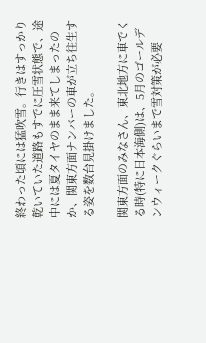終わった頃には猛吹雪。行きはすっかり乾いていた道路もすでに圧雪状態で、途中には夏タイヤのまま来てしまったのか、関東方面ナンバーの車が立ち往生する姿を数台見掛けました。

関東方面のみなさん、東北地方に車でくる時(特に日本海側)は、5月のゴールデンウィークぐらいまで雪対策が必要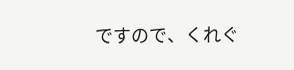ですので、くれぐ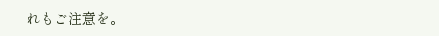れもご注意を。